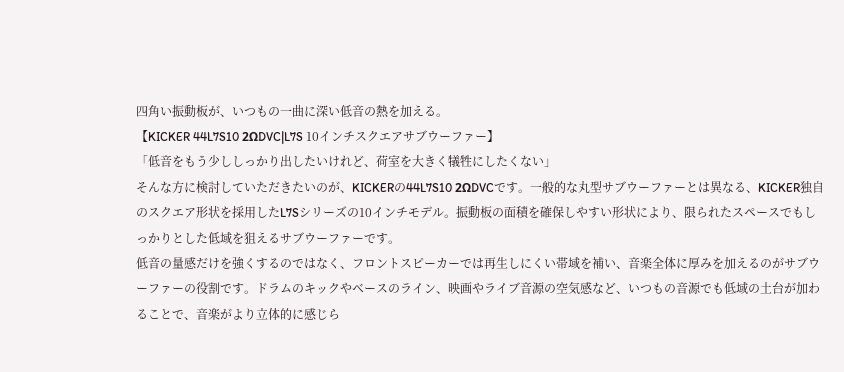四角い振動板が、いつもの一曲に深い低音の熱を加える。
【KICKER 44L7S10 2ΩDVC|L7S 10インチスクエアサブウーファー】
「低音をもう少ししっかり出したいけれど、荷室を大きく犠牲にしたくない」
そんな方に検討していただきたいのが、KICKERの44L7S10 2ΩDVCです。一般的な丸型サブウーファーとは異なる、KICKER独自のスクエア形状を採用したL7Sシリーズの10インチモデル。振動板の面積を確保しやすい形状により、限られたスペースでもしっかりとした低域を狙えるサブウーファーです。
低音の量感だけを強くするのではなく、フロントスピーカーでは再生しにくい帯域を補い、音楽全体に厚みを加えるのがサブウーファーの役割です。ドラムのキックやベースのライン、映画やライブ音源の空気感など、いつもの音源でも低域の土台が加わることで、音楽がより立体的に感じら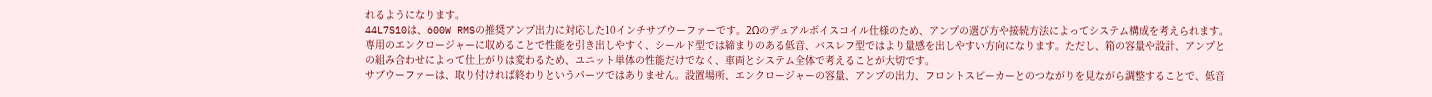れるようになります。
44L7S10は、600W RMSの推奨アンプ出力に対応した10インチサブウーファーです。2Ωのデュアルボイスコイル仕様のため、アンプの選び方や接続方法によってシステム構成を考えられます。
専用のエンクロージャーに収めることで性能を引き出しやすく、シールド型では締まりのある低音、バスレフ型ではより量感を出しやすい方向になります。ただし、箱の容量や設計、アンプとの組み合わせによって仕上がりは変わるため、ユニット単体の性能だけでなく、車両とシステム全体で考えることが大切です。
サブウーファーは、取り付ければ終わりというパーツではありません。設置場所、エンクロージャーの容量、アンプの出力、フロントスピーカーとのつながりを見ながら調整することで、低音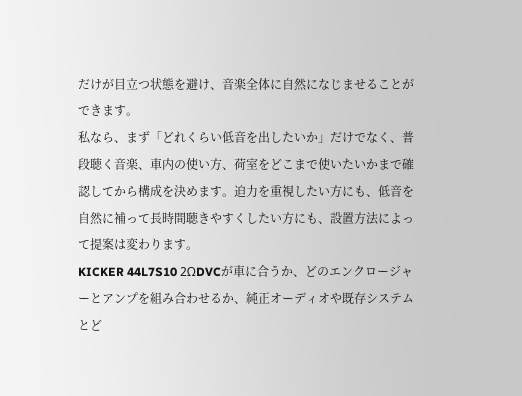だけが目立つ状態を避け、音楽全体に自然になじませることができます。
私なら、まず「どれくらい低音を出したいか」だけでなく、普段聴く音楽、車内の使い方、荷室をどこまで使いたいかまで確認してから構成を決めます。迫力を重視したい方にも、低音を自然に補って長時間聴きやすくしたい方にも、設置方法によって提案は変わります。
KICKER 44L7S10 2ΩDVCが車に合うか、どのエンクロージャーとアンプを組み合わせるか、純正オーディオや既存システムとど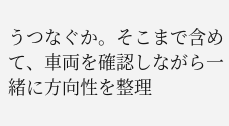うつなぐか。そこまで含めて、車両を確認しながら一緒に方向性を整理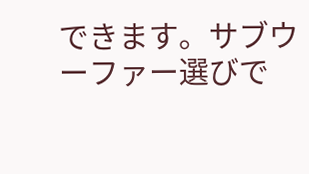できます。サブウーファー選びで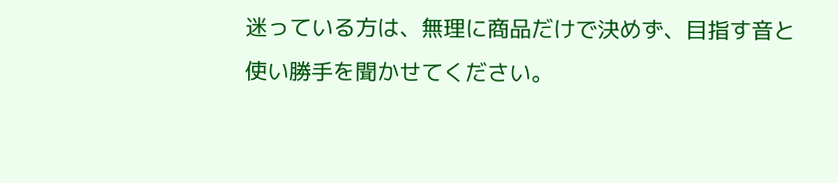迷っている方は、無理に商品だけで決めず、目指す音と使い勝手を聞かせてください。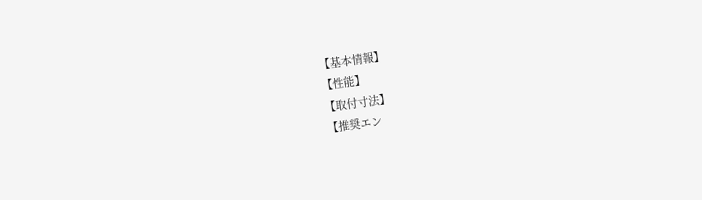【基本情報】
【性能】
【取付寸法】
【推奨エン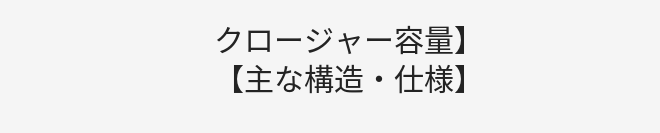クロージャー容量】
【主な構造・仕様】